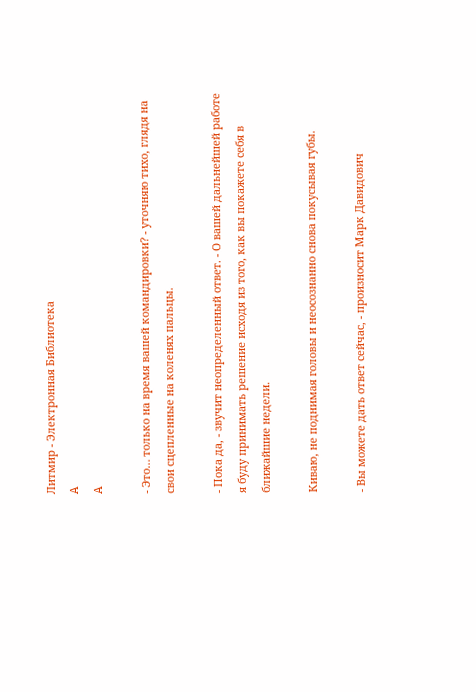Литмир - Электронная Библиотека
A
A

- Это… только на время вашей командировки? - уточняю тихо, глядя на свои сцепленные на коленях пальцы.

- Пока да, - звучит неопределенный ответ. - О вашей дальнейшей работе я буду принимать решение исходя из того, как вы покажете себя в ближайшие недели.

Киваю, не поднимая головы и неосознанно снова покусывая губы.

- Вы можете дать ответ сейчас, - произносит Марк Давидович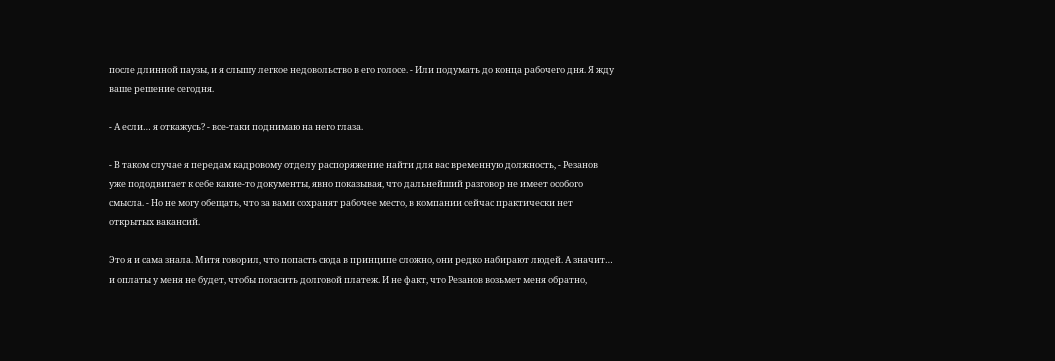после длинной паузы, и я слышу легкое недовольство в его голосе. - Или подумать до конца рабочего дня. Я жду ваше решение сегодня.

- А если… я откажусь? - все-таки поднимаю на него глаза.

- В таком случае я передам кадровому отделу распоряжение найти для вас временную должность, - Резанов уже пододвигает к себе какие-то документы, явно показывая, что дальнейший разговор не имеет особого смысла. - Но не могу обещать, что за вами сохранят рабочее место, в компании сейчас практически нет открытых вакансий.

Это я и сама знала. Митя говорил, что попасть сюда в принципе сложно, они редко набирают людей. А значит… и оплаты у меня не будет, чтобы погасить долговой платеж. И не факт, что Резанов возьмет меня обратно,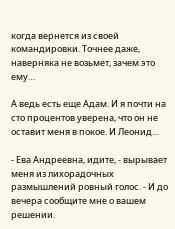когда вернется из своей командировки. Точнее даже, наверняка не возьмет, зачем это ему…

А ведь есть еще Адам. И я почти на сто процентов уверена, что он не оставит меня в покое. И Леонид…

- Ева Андреевна, идите, - вырывает меня из лихорадочных размышлений ровный голос. - И до вечера сообщите мне о вашем решении.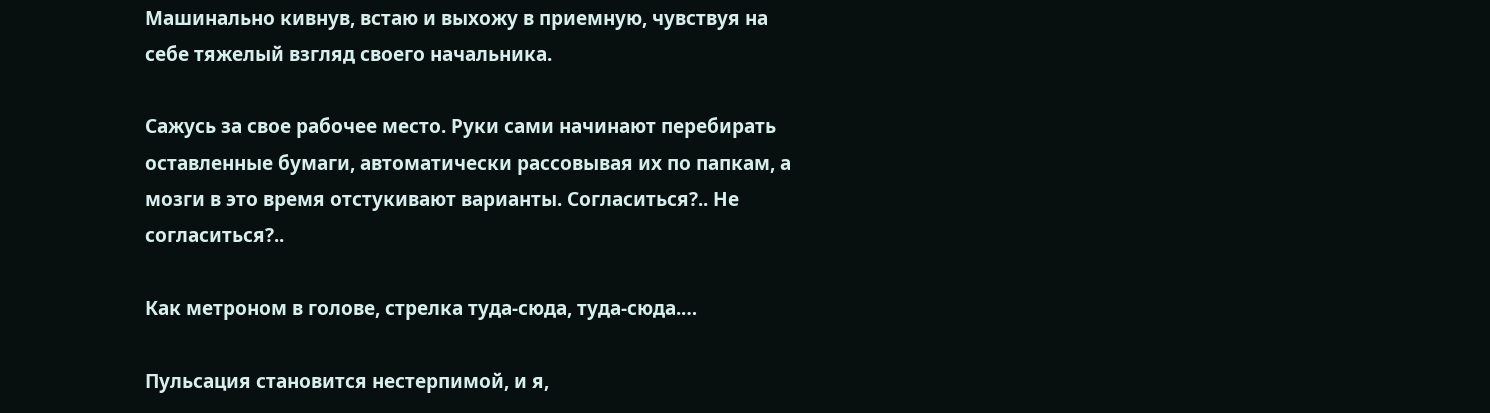Машинально кивнув, встаю и выхожу в приемную, чувствуя на себе тяжелый взгляд своего начальника.

Сажусь за свое рабочее место. Руки сами начинают перебирать оставленные бумаги, автоматически рассовывая их по папкам, а мозги в это время отстукивают варианты. Согласиться?.. Не согласиться?..

Как метроном в голове, стрелка туда-сюда, туда-сюда.…

Пульсация становится нестерпимой, и я,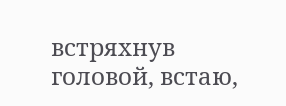встряхнув головой, встаю,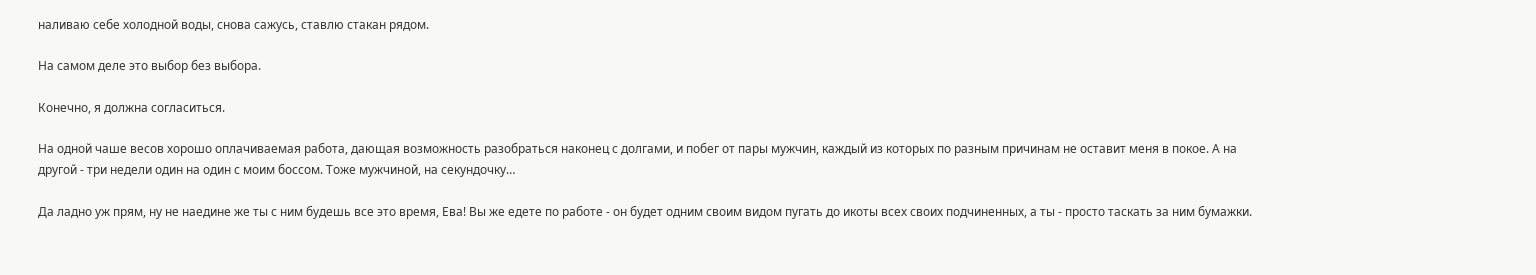наливаю себе холодной воды, снова сажусь, ставлю стакан рядом.

На самом деле это выбор без выбора.

Конечно, я должна согласиться.

На одной чаше весов хорошо оплачиваемая работа, дающая возможность разобраться наконец с долгами, и побег от пары мужчин, каждый из которых по разным причинам не оставит меня в покое. А на другой - три недели один на один с моим боссом. Тоже мужчиной, на секундочку…

Да ладно уж прям, ну не наедине же ты с ним будешь все это время, Ева! Вы же едете по работе - он будет одним своим видом пугать до икоты всех своих подчиненных, а ты - просто таскать за ним бумажки.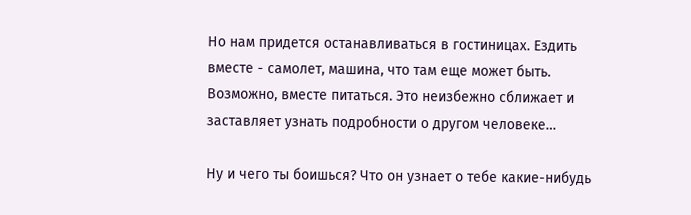Но нам придется останавливаться в гостиницах. Ездить вместе - самолет, машина, что там еще может быть. Возможно, вместе питаться. Это неизбежно сближает и заставляет узнать подробности о другом человеке…

Ну и чего ты боишься? Что он узнает о тебе какие-нибудь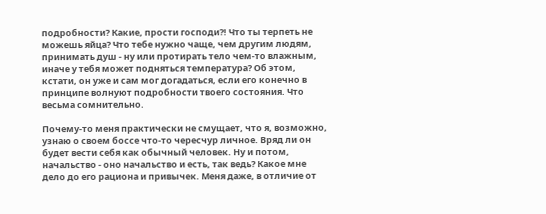подробности? Какие, прости господи?! Что ты терпеть не можешь яйца? Что тебе нужно чаще, чем другим людям, принимать душ - ну или протирать тело чем-то влажным, иначе у тебя может подняться температура? Об этом, кстати, он уже и сам мог догадаться, если его конечно в принципе волнуют подробности твоего состояния. Что весьма сомнительно.

Почему-то меня практически не смущает, что я, возможно, узнаю о своем боссе что-то чересчур личное. Вряд ли он будет вести себя как обычный человек. Ну и потом, начальство - оно начальство и есть, так ведь? Какое мне дело до его рациона и привычек. Меня даже, в отличие от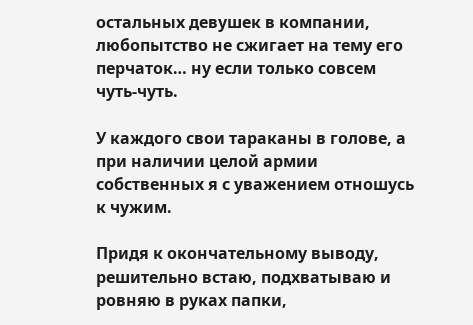остальных девушек в компании, любопытство не сжигает на тему его перчаток… ну если только совсем чуть-чуть.

У каждого свои тараканы в голове, а при наличии целой армии собственных я с уважением отношусь к чужим.

Придя к окончательному выводу, решительно встаю, подхватываю и ровняю в руках папки,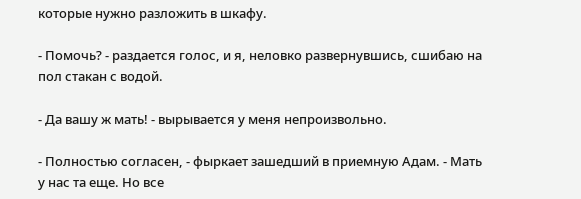которые нужно разложить в шкафу.

- Помочь? - раздается голос, и я, неловко развернувшись, сшибаю на пол стакан с водой.

- Да вашу ж мать! - вырывается у меня непроизвольно.

- Полностью согласен, - фыркает зашедший в приемную Адам. - Мать у нас та еще. Но все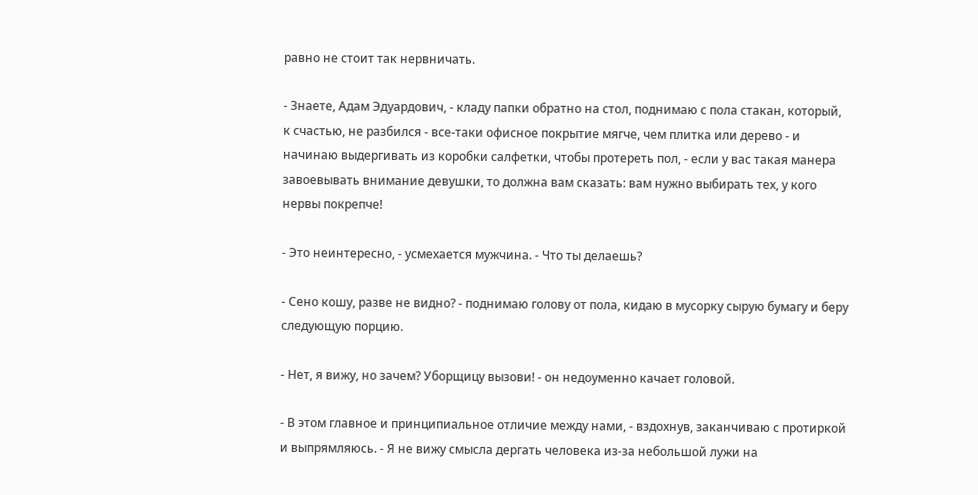равно не стоит так нервничать.

- Знаете, Адам Эдуардович, - кладу папки обратно на стол, поднимаю с пола стакан, который, к счастью, не разбился - все-таки офисное покрытие мягче, чем плитка или дерево - и начинаю выдергивать из коробки салфетки, чтобы протереть пол, - если у вас такая манера завоевывать внимание девушки, то должна вам сказать: вам нужно выбирать тех, у кого нервы покрепче!

- Это неинтересно, - усмехается мужчина. - Что ты делаешь?

- Сено кошу, разве не видно? - поднимаю голову от пола, кидаю в мусорку сырую бумагу и беру следующую порцию.

- Нет, я вижу, но зачем? Уборщицу вызови! - он недоуменно качает головой.

- В этом главное и принципиальное отличие между нами, - вздохнув, заканчиваю с протиркой и выпрямляюсь. - Я не вижу смысла дергать человека из-за небольшой лужи на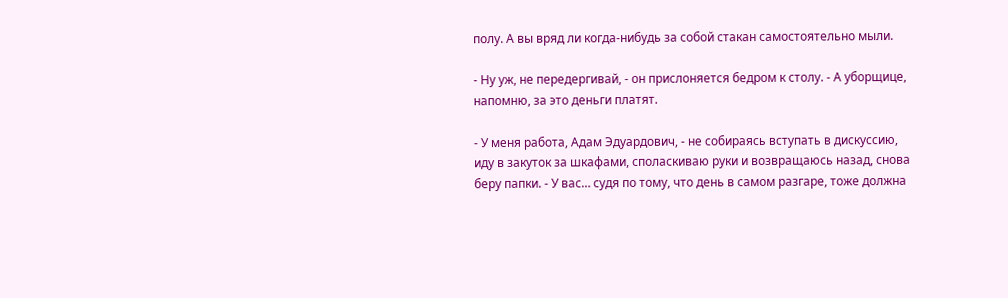полу. А вы вряд ли когда-нибудь за собой стакан самостоятельно мыли.

- Ну уж, не передергивай, - он прислоняется бедром к столу. - А уборщице, напомню, за это деньги платят.

- У меня работа, Адам Эдуардович, - не собираясь вступать в дискуссию, иду в закуток за шкафами, споласкиваю руки и возвращаюсь назад, снова беру папки. - У вас… судя по тому, что день в самом разгаре, тоже должна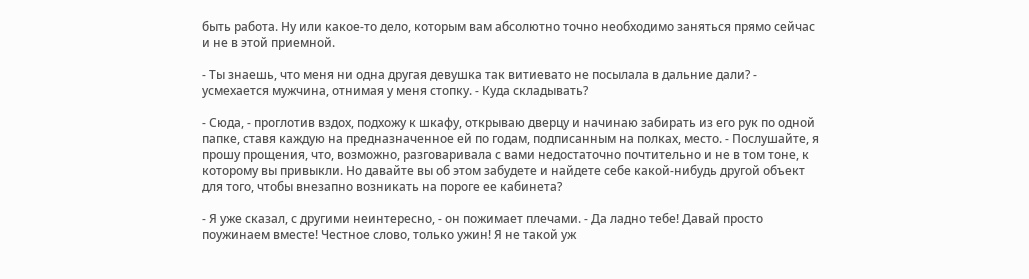быть работа. Ну или какое-то дело, которым вам абсолютно точно необходимо заняться прямо сейчас и не в этой приемной.

- Ты знаешь, что меня ни одна другая девушка так витиевато не посылала в дальние дали? - усмехается мужчина, отнимая у меня стопку. - Куда складывать?

- Сюда, - проглотив вздох, подхожу к шкафу, открываю дверцу и начинаю забирать из его рук по одной папке, ставя каждую на предназначенное ей по годам, подписанным на полках, место. - Послушайте, я прошу прощения, что, возможно, разговаривала с вами недостаточно почтительно и не в том тоне, к которому вы привыкли. Но давайте вы об этом забудете и найдете себе какой-нибудь другой объект для того, чтобы внезапно возникать на пороге ее кабинета?

- Я уже сказал, с другими неинтересно, - он пожимает плечами. - Да ладно тебе! Давай просто поужинаем вместе! Честное слово, только ужин! Я не такой уж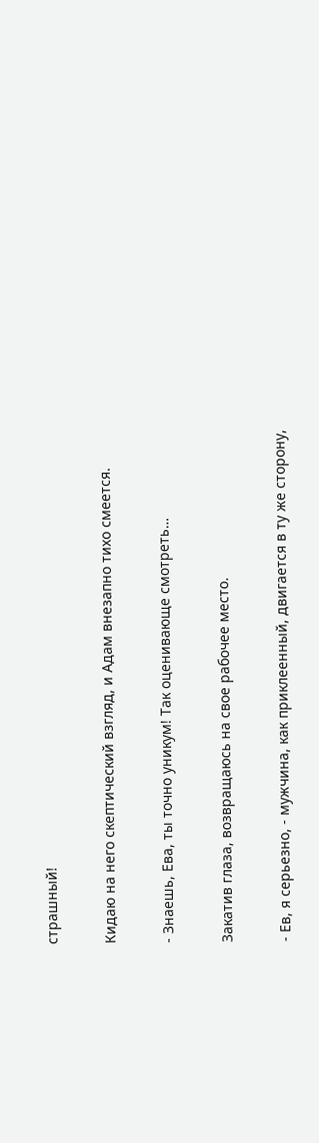страшный!

Кидаю на него скептический взгляд, и Адам внезапно тихо смеется.

- Знаешь, Ева, ты точно уникум! Так оценивающе смотреть…

Закатив глаза, возвращаюсь на свое рабочее место.

- Ев, я серьезно, - мужчина, как приклеенный, двигается в ту же сторону,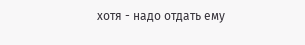хотя - надо отдать ему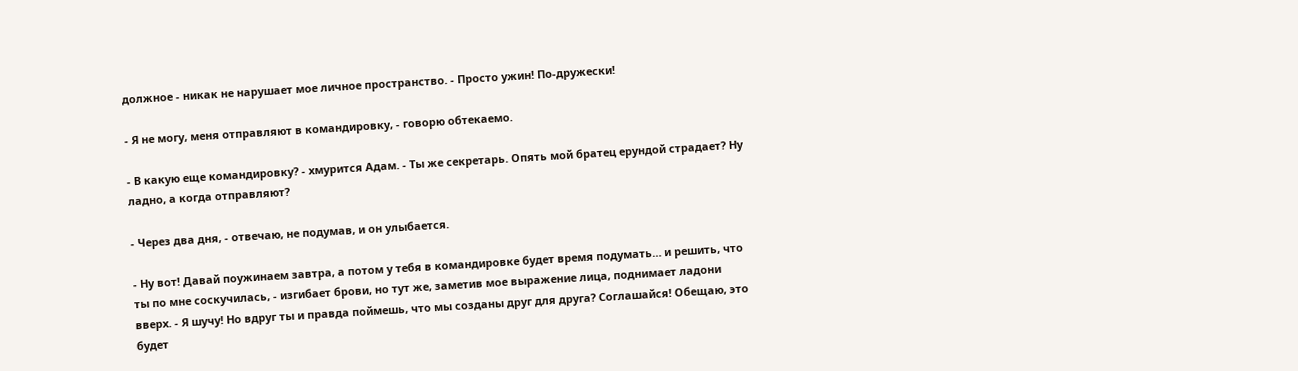должное - никак не нарушает мое личное пространство. - Просто ужин! По-дружески!

- Я не могу, меня отправляют в командировку, - говорю обтекаемо.

- В какую еще командировку? - хмурится Адам. - Ты же секретарь. Опять мой братец ерундой страдает? Ну ладно, а когда отправляют?

- Через два дня, - отвечаю, не подумав, и он улыбается.

- Ну вот! Давай поужинаем завтра, а потом у тебя в командировке будет время подумать… и решить, что ты по мне соскучилась, - изгибает брови, но тут же, заметив мое выражение лица, поднимает ладони вверх. - Я шучу! Но вдруг ты и правда поймешь, что мы созданы друг для друга? Соглашайся! Обещаю, это будет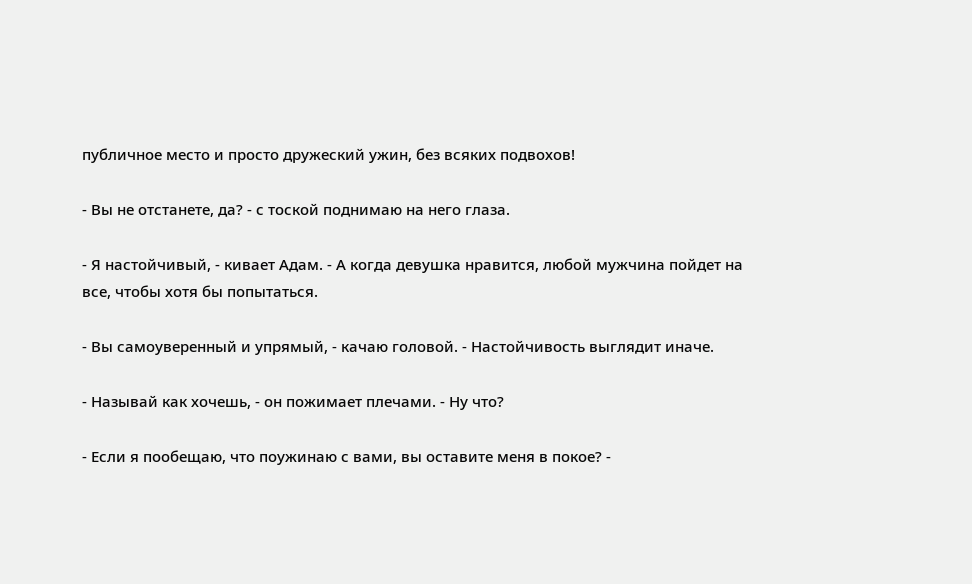публичное место и просто дружеский ужин, без всяких подвохов!

- Вы не отстанете, да? - с тоской поднимаю на него глаза.

- Я настойчивый, - кивает Адам. - А когда девушка нравится, любой мужчина пойдет на все, чтобы хотя бы попытаться.

- Вы самоуверенный и упрямый, - качаю головой. - Настойчивость выглядит иначе.

- Называй как хочешь, - он пожимает плечами. - Ну что?

- Если я пообещаю, что поужинаю с вами, вы оставите меня в покое? -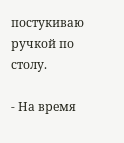постукиваю ручкой по столу.

- На время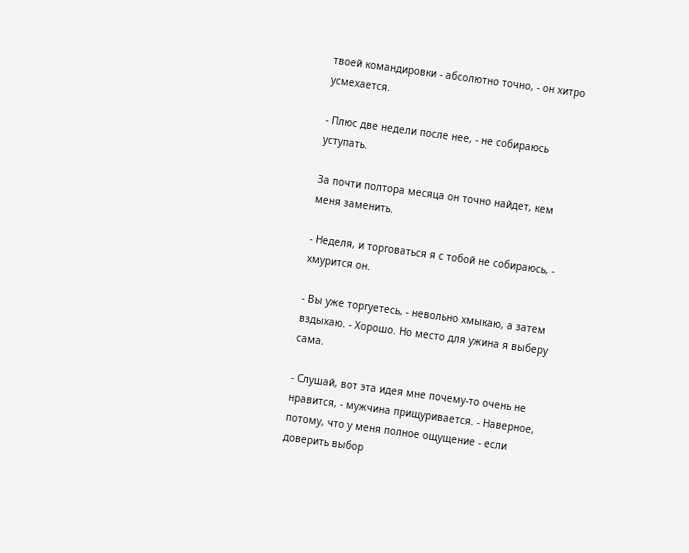твоей командировки - абсолютно точно, - он хитро усмехается.

- Плюс две недели после нее, - не собираюсь уступать.

За почти полтора месяца он точно найдет, кем меня заменить.

- Неделя, и торговаться я с тобой не собираюсь, - хмурится он.

- Вы уже торгуетесь, - невольно хмыкаю, а затем вздыхаю. - Хорошо. Но место для ужина я выберу сама.

- Слушай, вот эта идея мне почему-то очень не нравится, - мужчина прищуривается. - Наверное, потому, что у меня полное ощущение - если доверить выбор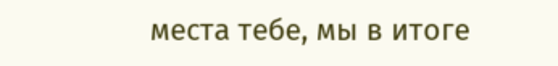места тебе, мы в итоге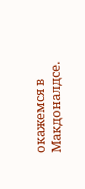окажемся в Макдоналдсе.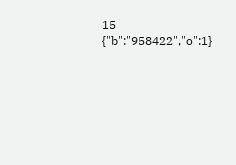15
{"b":"958422","o":1}